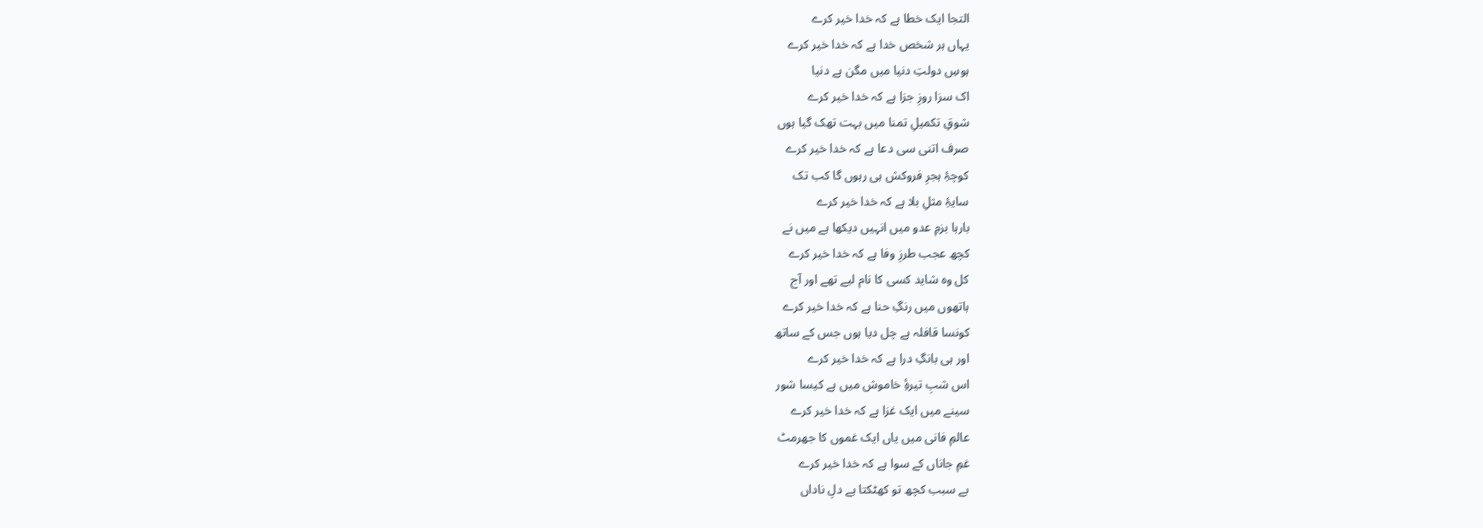التجا ایک خطا ہے کہ خدا خیر کرے
یہاں ہر شخص خدا ہے کہ خدا خیر کرے
ہوسِ دولتِ دنیا میں مگن ہے دنیا
اک سزا روزِ جزا ہے کہ خدا خیر کرے
شوقِ تکمیلِ تمنا میں بہت تھک گیا ہوں
صرف اتنی سی دعا ہے کہ خدا خیر کرے
کوچۂِ ہجرِ فروکش ہی رہوں گا کب تک
سایۂِ مثلِ بلا ہے کہ خدا خیر کرے
بارہا بزمِ عدو میں انہیں دیکھا ہے میں نے
کچھ عجب طرزِ وفا ہے کہ خدا خیر کرے
کل وہ شاید کسی کا نام لیے تھے اور آج
ہاتھوں میں رنگِ حنا ہے کہ خدا خیر کرے
کونسا قافلہ ہے چل دیا ہوں جس کے ساتھ
اور ہی بانگِ درا ہے کہ خدا خیر کرے
اس شبِ تیرۂِ خاموش میں ہے کیسا شور
سینے میں ایک غزا ہے کہ خدا خیر کرے
عالمِ فانی میں یاں ایک غموں کا جھرمٹ
غمِ جاناں کے سوا ہے کہ خدا خیر کرے
بے سبب کچھ تو کھٹکتا ہے دلِ ناداں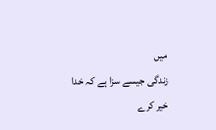میں
زندگی جیسے سزا ہے کہ خدا خیر کرے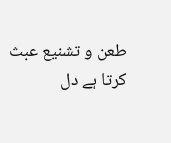طعن و تشنیع عبث کرتا ہے دل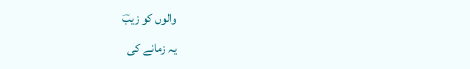والوں کو زیبؔ
یہ زمانے کی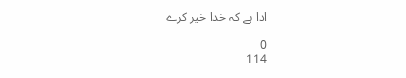ادا ہے کہ خدا خیر کرے

0
114